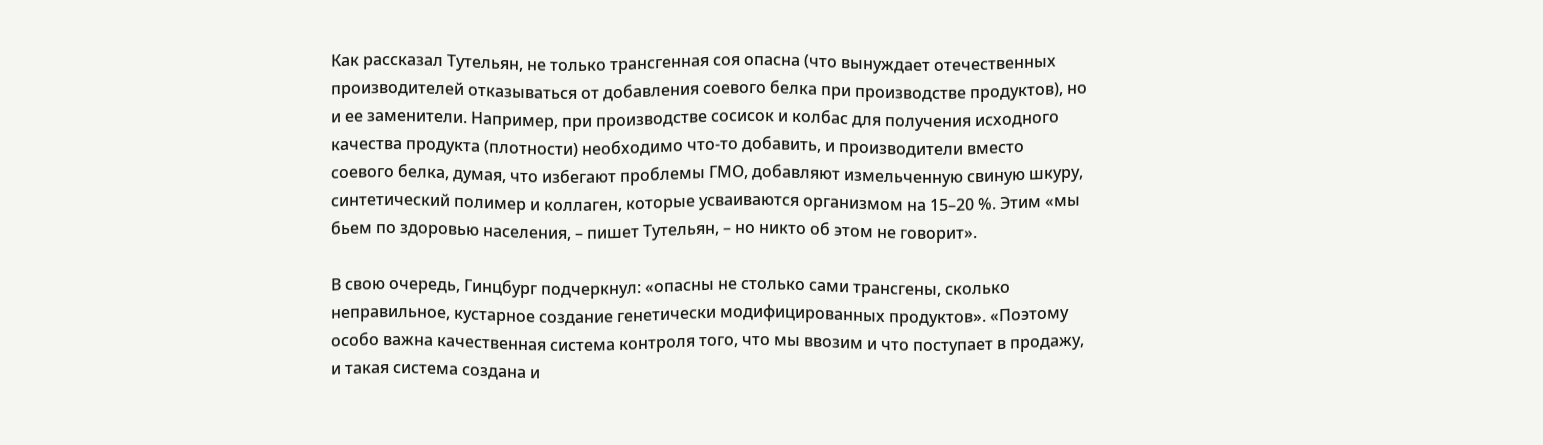Как рассказал Тутельян, не только трансгенная соя опасна (что вынуждает отечественных производителей отказываться от добавления соевого белка при производстве продуктов), но и ее заменители. Например, при производстве сосисок и колбас для получения исходного качества продукта (плотности) необходимо что-то добавить, и производители вместо соевого белка, думая, что избегают проблемы ГМО, добавляют измельченную свиную шкуру, синтетический полимер и коллаген, которые усваиваются организмом на 15–20 %. Этим «мы бьем по здоровью населения, – пишет Тутельян, – но никто об этом не говорит».

В свою очередь, Гинцбург подчеркнул: «опасны не столько сами трансгены, сколько неправильное, кустарное создание генетически модифицированных продуктов». «Поэтому особо важна качественная система контроля того, что мы ввозим и что поступает в продажу, и такая система создана и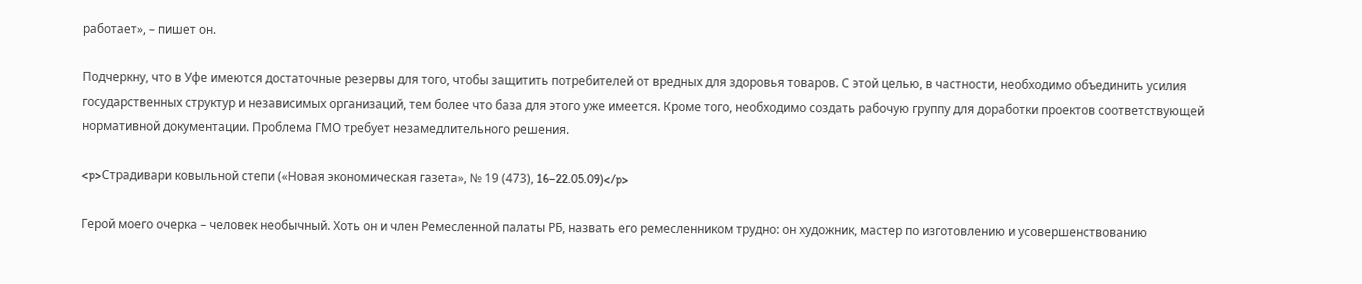работает», – пишет он.

Подчеркну, что в Уфе имеются достаточные резервы для того, чтобы защитить потребителей от вредных для здоровья товаров. С этой целью, в частности, необходимо объединить усилия государственных структур и независимых организаций, тем более что база для этого уже имеется. Кроме того, необходимо создать рабочую группу для доработки проектов соответствующей нормативной документации. Проблема ГМО требует незамедлительного решения.

<p>Страдивари ковыльной степи («Новая экономическая газета», № 19 (473), 16–22.05.09)</p>

Герой моего очерка – человек необычный. Хоть он и член Ремесленной палаты РБ, назвать его ремесленником трудно: он художник, мастер по изготовлению и усовершенствованию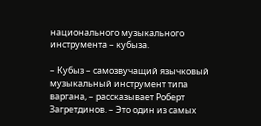национального музыкального инструмента – кубыза.

– Кубыз – самозвучащий язычковый музыкальный инструмент типа варгана, – рассказывает Роберт Загретдинов. – Это один из самых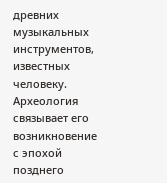древних музыкальных инструментов, известных человеку. Археология связывает его возникновение с эпохой позднего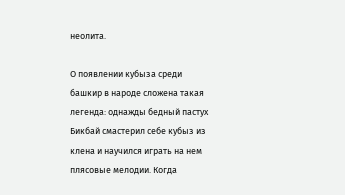неолита.

О появлении кубыза среди башкир в народе сложена такая легенда: однажды бедный пастух Бикбай смастерил себе кубыз из клена и научился играть на нем плясовые мелодии. Когда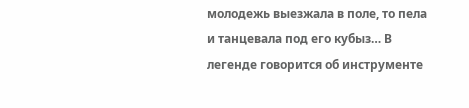молодежь выезжала в поле, то пела и танцевала под его кубыз… В легенде говорится об инструменте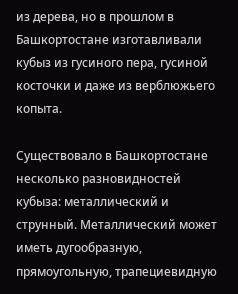из дерева, но в прошлом в Башкортостане изготавливали кубыз из гусиного пера, гусиной косточки и даже из верблюжьего копыта.

Существовало в Башкортостане несколько разновидностей кубыза: металлический и струнный. Металлический может иметь дугообразную, прямоугольную, трапециевидную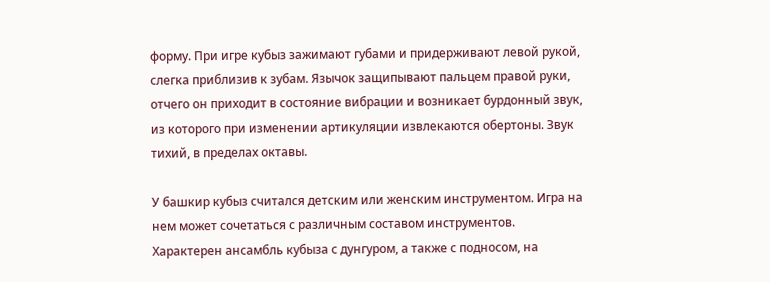форму. При игре кубыз зажимают губами и придерживают левой рукой, слегка приблизив к зубам. Язычок защипывают пальцем правой руки, отчего он приходит в состояние вибрации и возникает бурдонный звук, из которого при изменении артикуляции извлекаются обертоны. Звук тихий, в пределах октавы.

У башкир кубыз считался детским или женским инструментом. Игра на нем может сочетаться с различным составом инструментов. Характерен ансамбль кубыза с дунгуром, а также с подносом, на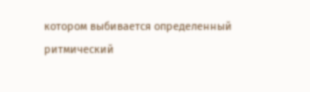котором выбивается определенный ритмический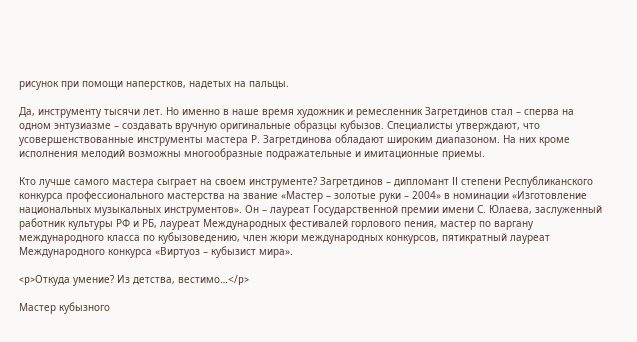рисунок при помощи наперстков, надетых на пальцы.

Да, инструменту тысячи лет. Но именно в наше время художник и ремесленник Загретдинов стал – сперва на одном энтузиазме – создавать вручную оригинальные образцы кубызов. Специалисты утверждают, что усовершенствованные инструменты мастера Р. Загретдинова обладают широким диапазоном. На них кроме исполнения мелодий возможны многообразные подражательные и имитационные приемы.

Кто лучше самого мастера сыграет на своем инструменте? Загретдинов – дипломант II степени Республиканского конкурса профессионального мастерства на звание «Мастер – золотые руки – 2004» в номинации «Изготовление национальных музыкальных инструментов». Он – лауреат Государственной премии имени С. Юлаева, заслуженный работник культуры РФ и РБ, лауреат Международных фестивалей горлового пения, мастер по варгану международного класса по кубызоведению, член жюри международных конкурсов, пятикратный лауреат Международного конкурса «Виртуоз – кубызист мира».

<p>Откуда умение? Из детства, вестимо…</p>

Мастер кубызного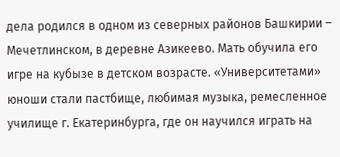дела родился в одном из северных районов Башкирии – Мечетлинском, в деревне Азикеево. Мать обучила его игре на кубызе в детском возрасте. «Университетами» юноши стали пастбище, любимая музыка, ремесленное училище г. Екатеринбурга, где он научился играть на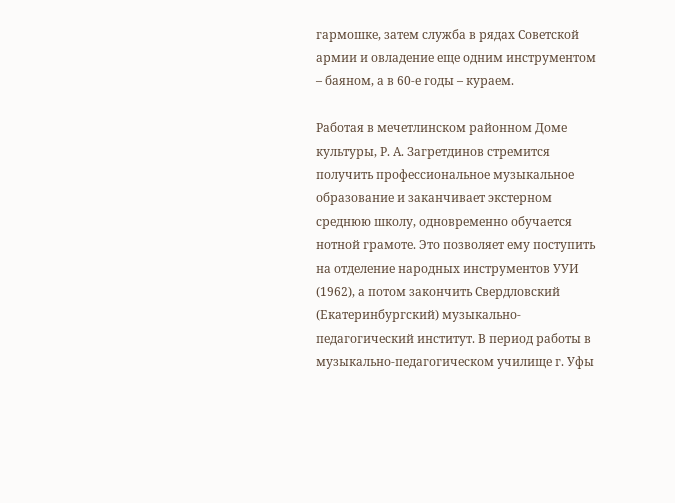гармошке, затем служба в рядах Советской армии и овладение еще одним инструментом – баяном, а в 60-е годы – кураем.

Работая в мечетлинском районном Доме культуры, Р. А. Загретдинов стремится получить профессиональное музыкальное образование и заканчивает экстерном среднюю школу, одновременно обучается нотной грамоте. Это позволяет ему поступить на отделение народных инструментов УУИ (1962), а потом закончить Свердловский (Екатеринбургский) музыкально-педагогический институт. В период работы в музыкально-педагогическом училище г. Уфы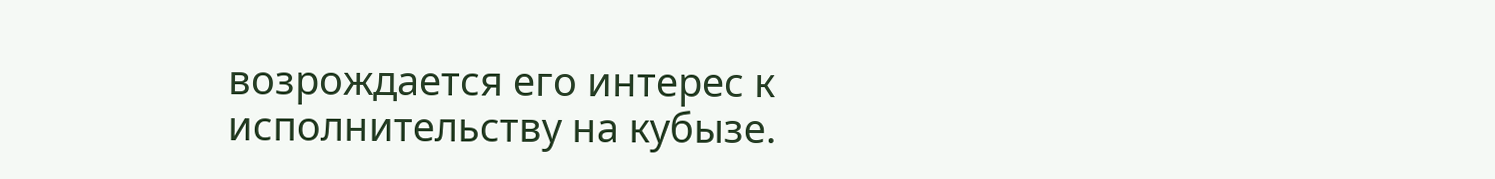возрождается его интерес к исполнительству на кубызе.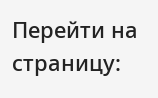Перейти на страницу: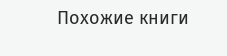Похожие книги